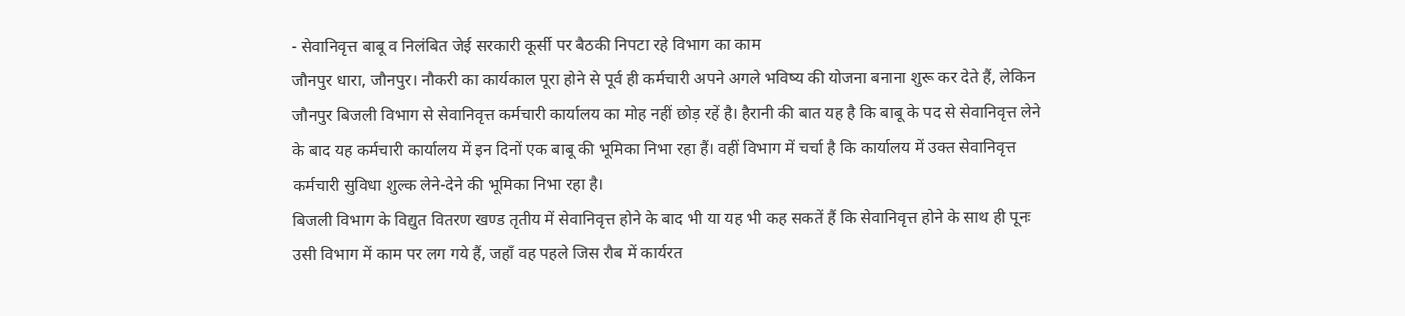- सेवानिवृत्त बाबू व निलंबित जेई सरकारी कूर्सी पर बैठकी निपटा रहे विभाग का काम
जौनपुर धारा, जौनपुर। नौकरी का कार्यकाल पूरा होने से पूर्व ही कर्मचारी अपने अगले भविष्य की योजना बनाना शुरू कर देते हैं, लेकिन जौनपुर बिजली विभाग से सेवानिवृत्त कर्मचारी कार्यालय का मोह नहीं छोड़ रहें है। हैरानी की बात यह है कि बाबू के पद से सेवानिवृत्त लेने के बाद यह कर्मचारी कार्यालय में इन दिनों एक बाबू की भूमिका निभा रहा हैं। वहीं विभाग में चर्चा है कि कार्यालय में उक्त सेवानिवृत्त कर्मचारी सुविधा शुल्क लेने-देने की भूमिका निभा रहा है।
बिजली विभाग के विद्युत वितरण खण्ड तृतीय में सेवानिवृत्त होने के बाद भी या यह भी कह सकतें हैं कि सेवानिवृत्त होने के साथ ही पूनः उसी विभाग में काम पर लग गये हैं, जहाँ वह पहले जिस रौब में कार्यरत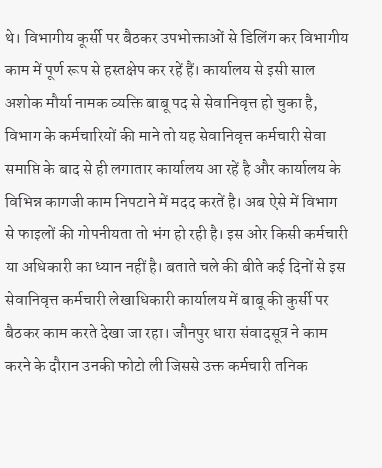थे। विभागीय कूर्सी पर बैठकर उपभोक्ताओं से डिलिंग कर विभागीय काम में पूर्ण रूप से हस्तक्षेप कर रहें हैं। कार्यालय से इसी साल अशोक मौर्या नामक व्यक्ति बाबू पद से सेवानिवृत्त हो चुका है, विभाग के कर्मचारियों की माने तो यह सेवानिवृत्त कर्मचारी सेवा समाप्ति के बाद से ही लगातार कार्यालय आ रहें है और कार्यालय के विभिन्न कागजी काम निपटाने में मदद करतें है। अब ऐसे में विभाग से फाइलों की गोपनीयता तो भंग हो रही है। इस ओर किसी कर्मचारी या अधिकारी का ध्यान नहीं है। बताते चले की बीते कई दिनों से इस सेवानिवृत्त कर्मचारी लेखाधिकारी कार्यालय में बाबू की कुर्सी पर बैठकर काम करते देखा जा रहा। जौनपुर धारा संवादसूत्र ने काम करने के दौरान उनकी फोटो ली जिससे उक्त कर्मचारी तनिक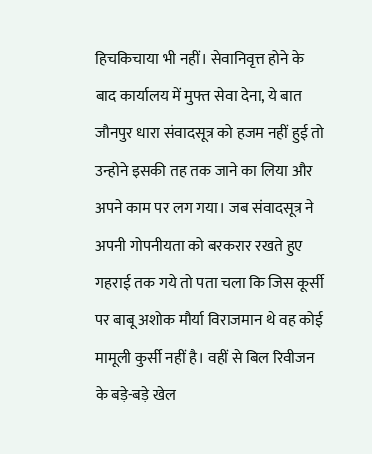हिचकिचाया भी नहीं। सेवानिवृत्त होने के बाद कार्यालय में मुफ्त सेवा देना, ये बात जौनपुर धारा संवादसूत्र को हजम नहीं हुई तो उन्होने इसकी तह तक जाने का लिया और अपने काम पर लग गया। जब संवादसूत्र ने अपनी गोपनीयता को बरकरार रखते हुए गहराई तक गये तो पता चला कि जिस कूर्सी पर बाबू अशोक मौर्या विराजमान थे वह कोई मामूली कुर्सी नहीं है। वहीं से बिल रिवीजन के बड़े-बड़े खेल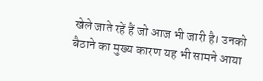खेले जाते रहें हैं जो आज भी जारी है। उनको बैठाने का मुख्य कारण यह भी सामने आया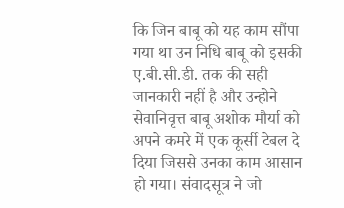कि जिन बाबू को यह काम सौंपा गया था उन निधि बाबू को इसकी ए.बी.सी.डी. तक की सही जानकारी नहीं है और उन्होने सेवानिवृत्त बाबू अशोक मौर्या को अपने कमरे में एक कूर्सी टेबल दे दिया जिससे उनका काम आसान हो गया। संवादसूत्र ने जो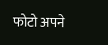फोटो अपने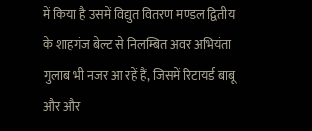में किया है उसमें विद्युत वितरण मण्डल द्वितीय के शाहगंज बेल्ट से निलम्बित अवर अभियंता गुलाब भी नजर आ रहें हैं, जिसमें रिटायर्ड बाबू और और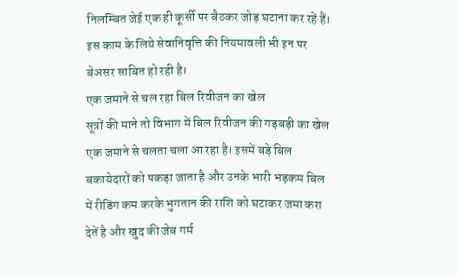निलम्बित जेई एक ही कूर्सी पर बैठकर जोड़ घटाना कर रहें हैं। इस काम के लिये सेवानिवृत्ति की नियमावली भी इन पर बेअसर साबित हो रही है।
एक जमाने से चल रहा बिल रिवीजन का खेल
सूत्रों की माने तो विभाग में बिल रिवीजन की गड़बड़ी का खेल एक जमाने से चलता चला आ रहा है। इसमें बड़े बिल बकायेदारों को पकड़ा जाता है और उनके भारी भड़कम बिल में रीडिंग कम करके भुगतान की राशि को घटाकर जमा करा देतें है और खुद की जेब गर्म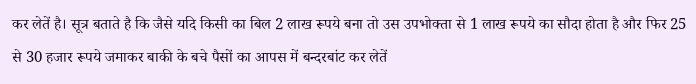कर लेतें है। सूत्र बताते है कि जैसे यदि किसी का बिल 2 लाख रूपये बना तो उस उपभोक्ता से 1 लाख रूपये का सौदा होता है और फिर 25 से 30 हजार रूपये जमाकर बाकी के बचे पैसों का आपस में बन्दरबांट कर लेतें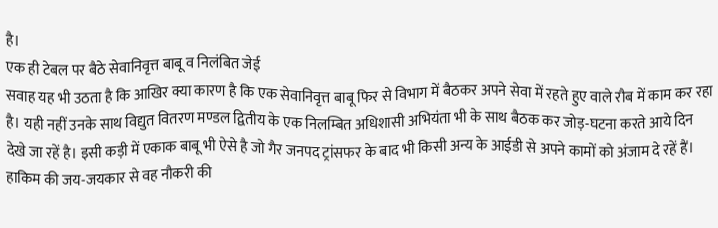है।
एक ही टेबल पर बैठे सेवानिवृत्त बाबू व निलंबित जेई
सवाह यह भी उठता है कि आखिर क्या कारण है कि एक सेवानिवृत्त बाबू फिर से विभाग में बैठकर अपने सेवा में रहते हुए वाले रौब में काम कर रहा है। यही नहीं उनके साथ विद्युत वितरण मण्डल द्वितीय के एक निलम्बित अधिशासी अभियंता भी के साथ बैठक कर जोड़-घटना करते आये दिन देखे जा रहें है। इसी कड़ी में एकाक बाबू भी ऐसे है जो गैर जनपद ट्रांसफर के बाद भी किसी अन्य के आईडी से अपने कामों को अंजाम दे रहें हैं। हाकिम की जय-जयकार से वह नौकरी की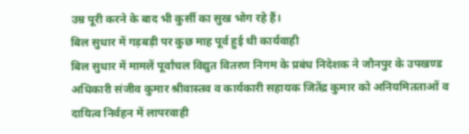उम्र पूरी करने के बाद भी कुर्सी का सुख भोग रहे हैं।
बिल सुधार में गड़बड़ी पर कुछ माह पूर्व हुई थी कार्यवाही
बिल सुधार में मामलें पूर्वांचल विद्युत वितरण निगम के प्रबंध निदेशक ने जौनपुर के उपखण्ड अधिकारी संजीव कुमार श्रीवास्तव व कार्यकारी सहायक जितेंद्र कुमार को अनियमितताओं व दायित्व निर्वहन में लापरवाही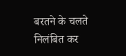बरतने के चलते निलंबित कर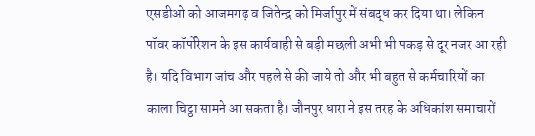एसडीओ को आजमगढ़ व जितेन्द्र को मिर्जापुर में संबद्ध कर दिया था। लेकिन पॉवर कॉर्पोरेशन के इस कार्यवाही से बड़ी मछली अभी भी पकड़ से दूर नजर आ रही है। यदि विभाग जांच और पहले से की जाये तो और भी बहुत से कर्मचारियों का काला चिट्ठा सामने आ सकता है। जौनपुर धारा ने इस तरह के अधिकांश समाचारों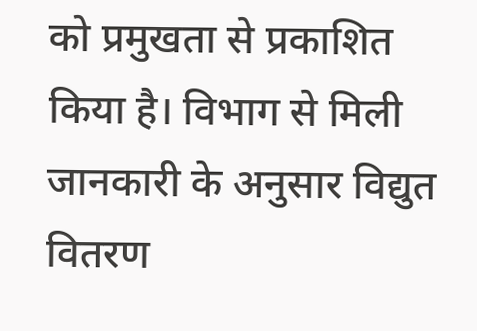को प्रमुखता से प्रकाशित किया है। विभाग से मिली जानकारी के अनुसार विद्युत वितरण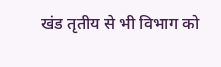खंड तृतीय से भी विभाग को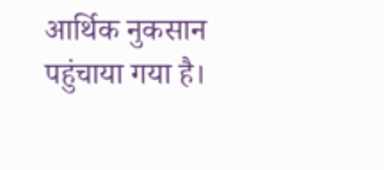आर्थिक नुकसान पहुंचाया गया है।